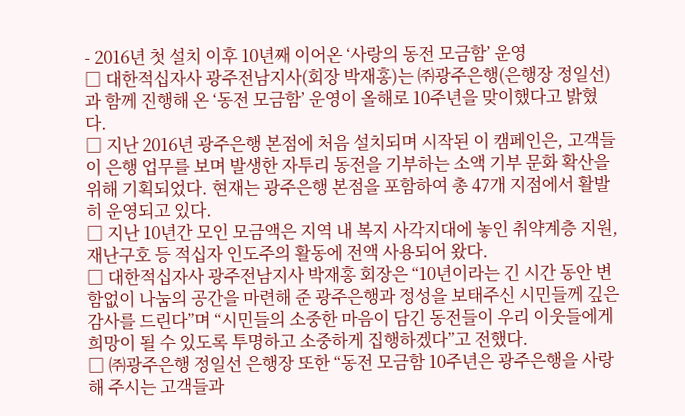- 2016년 첫 설치 이후 10년째 이어온 ‘사랑의 동전 모금함’ 운영
□ 대한적십자사 광주전남지사(회장 박재홍)는 ㈜광주은행(은행장 정일선)과 함께 진행해 온 ‘동전 모금함’ 운영이 올해로 10주년을 맞이했다고 밝혔다.
□ 지난 2016년 광주은행 본점에 처음 설치되며 시작된 이 캠페인은, 고객들이 은행 업무를 보며 발생한 자투리 동전을 기부하는 소액 기부 문화 확산을 위해 기획되었다. 현재는 광주은행 본점을 포함하여 총 47개 지점에서 활발히 운영되고 있다.
□ 지난 10년간 모인 모금액은 지역 내 복지 사각지대에 놓인 취약계층 지원, 재난구호 등 적십자 인도주의 활동에 전액 사용되어 왔다.
□ 대한적십자사 광주전남지사 박재홍 회장은 “10년이라는 긴 시간 동안 변함없이 나눔의 공간을 마련해 준 광주은행과 정성을 보태주신 시민들께 깊은 감사를 드린다”며 “시민들의 소중한 마음이 담긴 동전들이 우리 이웃들에게 희망이 될 수 있도록 투명하고 소중하게 집행하겠다”고 전했다.
□ ㈜광주은행 정일선 은행장 또한 “동전 모금함 10주년은 광주은행을 사랑해 주시는 고객들과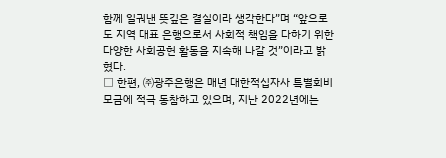함께 일궈낸 뜻깊은 결실이라 생각한다”며 “앞으로도 지역 대표 은행으로서 사회적 책임을 다하기 위한 다양한 사회공헌 활동을 지속해 나갈 것”이라고 밝혔다.
□ 한편, ㈜광주은행은 매년 대한적십자사 특별회비 모금에 적극 동참하고 있으며, 지난 2022년에는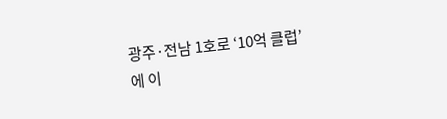광주·전남 1호로 ‘10억 클럽’에 이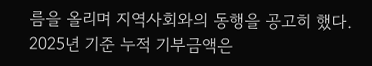름을 올리며 지역사회와의 동행을 공고히 했다. 2025년 기준 누적 기부금액은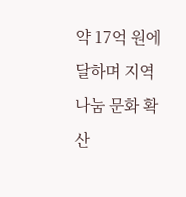약 17억 원에 달하며 지역 나눔 문화 확산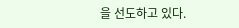을 선도하고 있다.